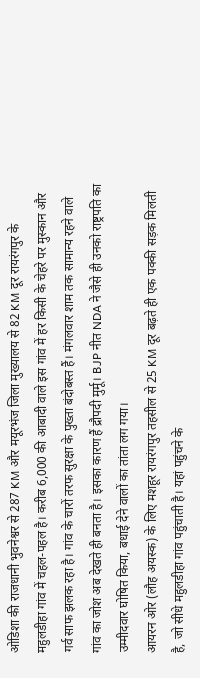ओडिशा की राजधानी भुवनेश्वर से 287 KM और मयूरभंज जिला मुख्यालय से 82 KM दूर रायरंगपुर के महुलडीहा गांव में चहल-पहल है। करीब 6,000 की आबादी वाले इस गांव में हर किसी के चेहरे पर मुस्कान और गर्व साफ झलक रहा है। गांव के चारों तरफ सुरक्षा के पुख्ता बंदोबस्त हैं। मंगलवार शाम तक सामान्य रहने वाले गांव का जोश अब देखते ही बनता है। इसका कारण हैं द्रौपदी मुर्मू। BJP नीत NDA ने जैसे ही उनको राष्ट्रपति का उम्मीदवार घोषित किया, बधाई देने वालों का तांता लग गया।
आयरन ओर (लौह अयस्क) के लिए मशहूर रायरंगपुर तहसील से 25 KM दूर बढ़ते ही एक पक्की सड़क मिलती है, जो सीधे महुलडीहा गांव पहुंचाती है। यहां पहुंचने के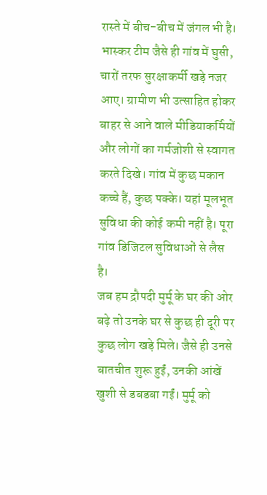रास्ते में बीच-बीच में जंगल भी है। भास्कर टीम जैसे ही गांव में घुसी, चारों तरफ सुरक्षाकर्मी खड़े नजर आए। ग्रामीण भी उत्साहित होकर बाहर से आने वाले मीडियाकर्मियों और लोगों का गर्मजोशी से स्वागत करते दिखे। गांव में कुछ मकान कच्चे हैं, कुछ पक्के। यहां मूलभूत सुविधा की कोई कमी नहीं है। पूरा गांव डिजिटल सुविधाओं से लैस है।
जब हम द्रौपदी मुर्मू के घर की ओर बढ़े तो उनके घर से कुछ ही दूरी पर कुछ लोग खड़े मिले। जैसे ही उनसे बातचीत शुरू हुईं, उनकी आंखें खुशी से डबडबा गईं। मुर्मू को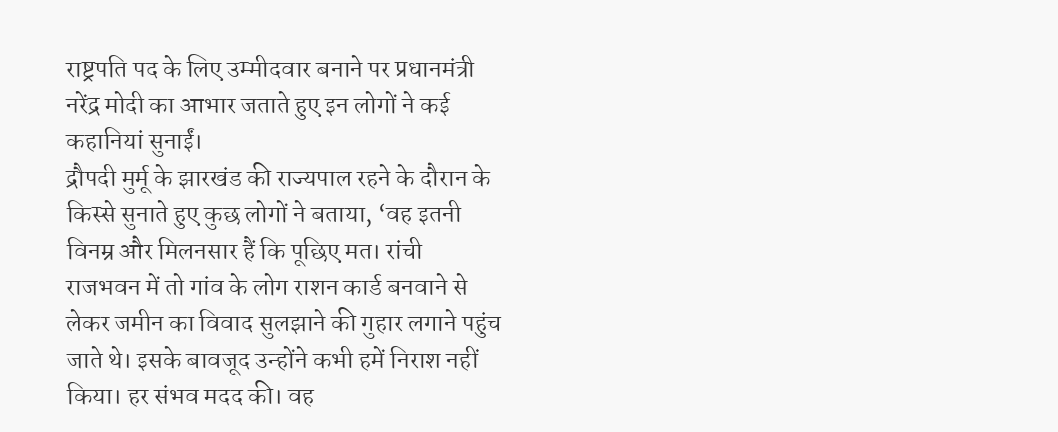राष्ट्रपति पद के लिए उम्मीदवार बनाने पर प्रधानमंत्री नरेंद्र मोदी का आभार जताते हुए इन लोगों ने कई कहानियां सुनाईं।
द्रौपदी मुर्मू के झारखंड की राज्यपाल रहने के दौरान के किस्से सुनाते हुए कुछ लोगों ने बताया, ‘वह इतनी विनम्र और मिलनसार हैं कि पूछिए मत। रांची राजभवन में तो गांव के लोग राशन कार्ड बनवाने से लेकर जमीन का विवाद सुलझाने की गुहार लगाने पहुंच जाते थे। इसके बावजूद उन्होंने कभी हमें निराश नहीं किया। हर संभव मदद की। वह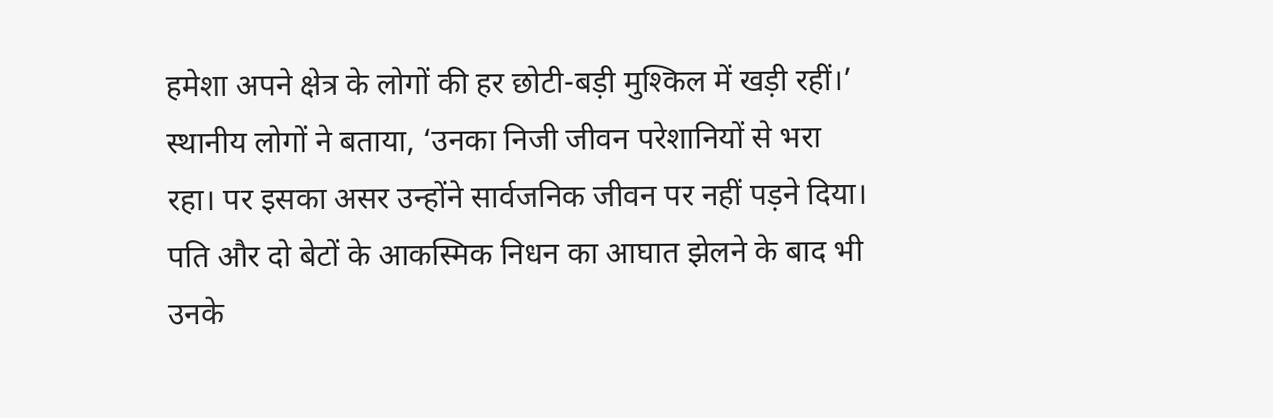हमेशा अपने क्षेत्र के लोगों की हर छोटी-बड़ी मुश्किल में खड़ी रहीं।’
स्थानीय लोगों ने बताया, ‘उनका निजी जीवन परेशानियों से भरा रहा। पर इसका असर उन्होंने सार्वजनिक जीवन पर नहीं पड़ने दिया। पति और दो बेटों के आकस्मिक निधन का आघात झेलने के बाद भी उनके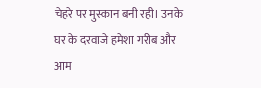चेहरे पर मुस्कान बनी रही। उनके घर के दरवाजे हमेशा गरीब और आम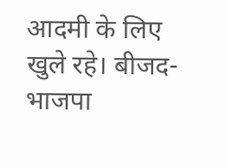आदमी के लिए खुले रहे। बीजद-भाजपा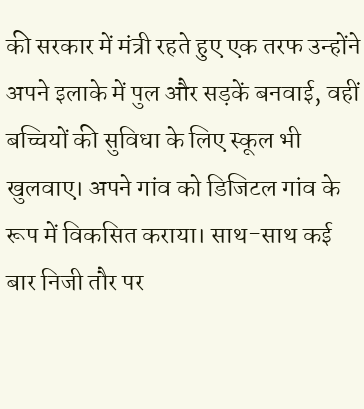की सरकार में मंत्री रहते हुए एक तरफ उन्होंने अपने इलाके में पुल और सड़कें बनवाई, वहीं बच्चियों की सुविधा के लिए स्कूल भी खुलवाए। अपने गांव को डिजिटल गांव के रूप में विकसित कराया। साथ-साथ कई बार निजी तौर पर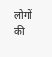लोगों की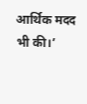आर्थिक मदद भी की।’